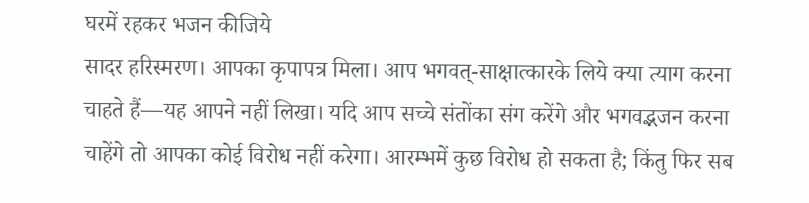घरमें रहकर भजन कीजिये
सादर हरिस्मरण। आपका कृपापत्र मिला। आप भगवत्-साक्षात्कारके लिये क्या त्याग करना चाहते हैं—यह आपने नहीं लिखा। यदि आप सच्चे संतोंका संग करेंगे और भगवद्भजन करना चाहेंगे तो आपका कोई विरोध नहीं करेगा। आरम्भमें कुछ विरोध हो सकता है; किंतु फिर सब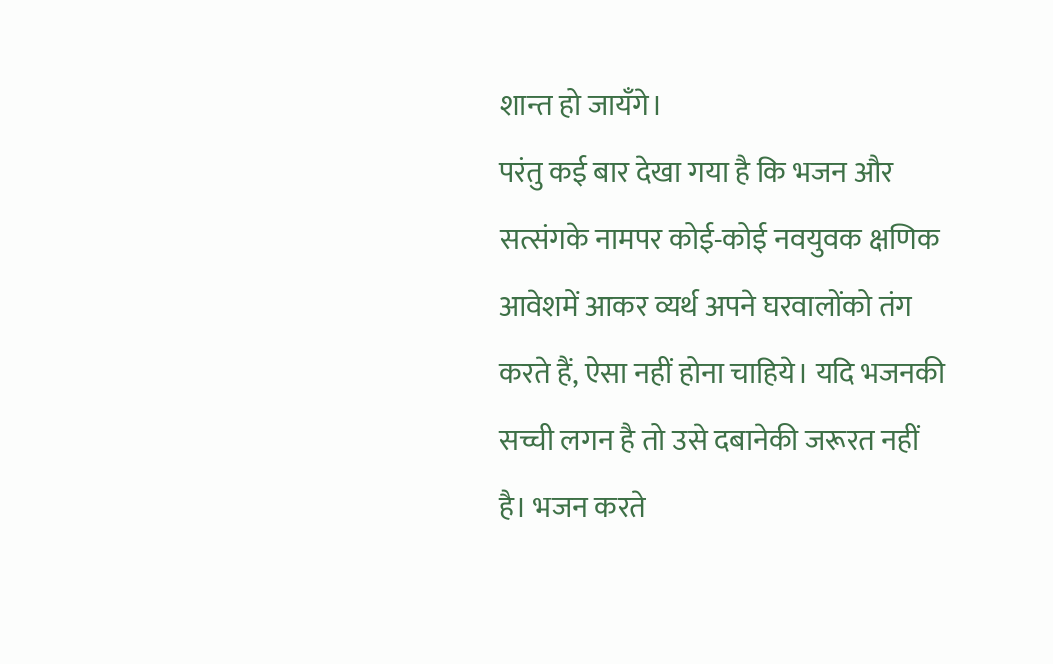शान्त हो जायँगे।
परंतु कई बार देखा गया है कि भजन और सत्संगके नामपर कोई-कोई नवयुवक क्षणिक आवेशमें आकर व्यर्थ अपने घरवालोंको तंग करते हैं, ऐसा नहीं होना चाहिये। यदि भजनकी सच्ची लगन है तो उसे दबानेकी जरूरत नहीं है। भजन करते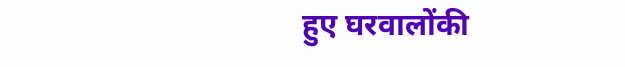हुए घरवालोंकी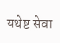यथेष्ट सेवा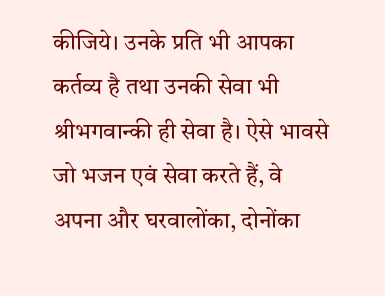कीजिये। उनके प्रति भी आपका कर्तव्य है तथा उनकी सेवा भी श्रीभगवान्की ही सेवा है। ऐसे भावसे जो भजन एवं सेवा करते हैं, वे अपना और घरवालोंका, दोनोंका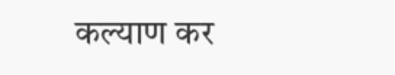कल्याण कर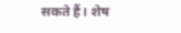सकते हैं। शेष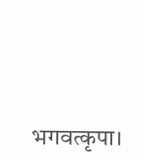भगवत्कृपा।